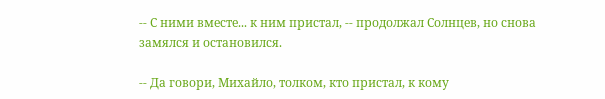-- С ними вместе... к ним пристал, -- продолжал Солнцев, но снова замялся и остановился.

-- Да говори, Михайло, толком, кто пристал, к кому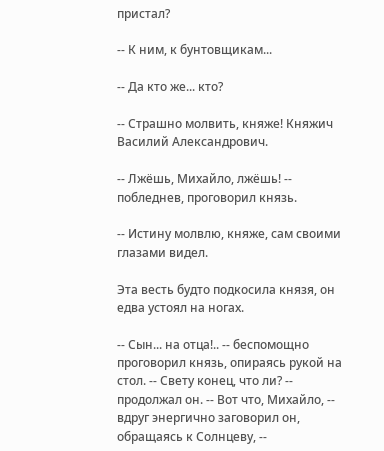пристал?

-- К ним, к бунтовщикам...

-- Да кто же... кто?

-- Страшно молвить, княже! Княжич Василий Александрович.

-- Лжёшь, Михайло, лжёшь! -- побледнев, проговорил князь.

-- Истину молвлю, княже, сам своими глазами видел.

Эта весть будто подкосила князя, он едва устоял на ногах.

-- Сын... на отца!.. -- беспомощно проговорил князь, опираясь рукой на стол. -- Свету конец, что ли? -- продолжал он. -- Вот что, Михайло, -- вдруг энергично заговорил он, обращаясь к Солнцеву, --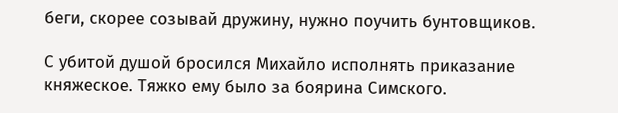беги, скорее созывай дружину, нужно поучить бунтовщиков.

С убитой душой бросился Михайло исполнять приказание княжеское. Тяжко ему было за боярина Симского.